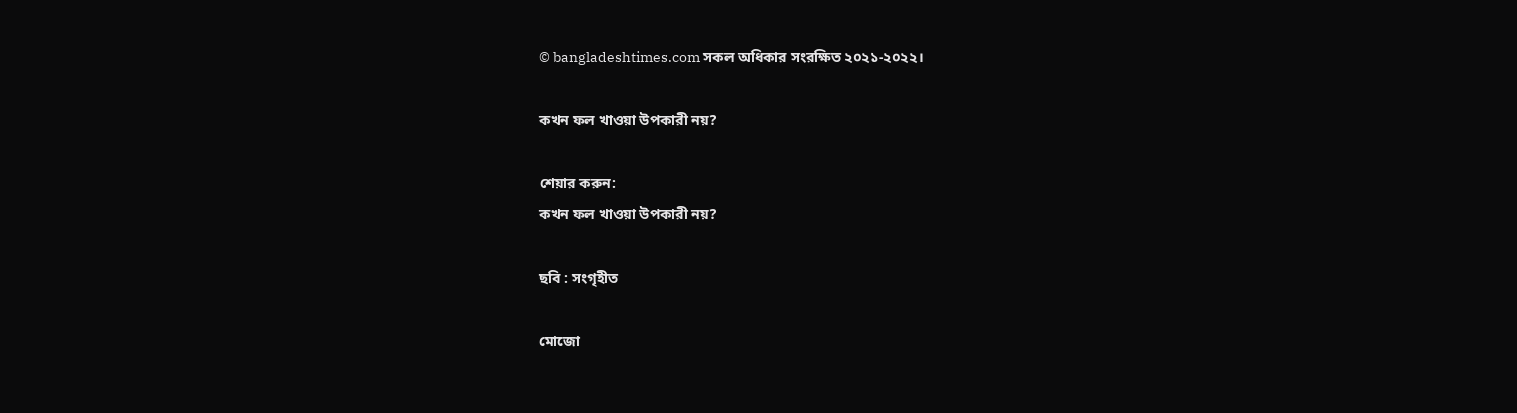© bangladeshtimes.com সকল অধিকার সংরক্ষিত ২০২১-২০২২।

কখন ফল খাওয়া উপকারী নয়?

শেয়ার করুন:
কখন ফল খাওয়া উপকারী নয়?

ছবি : সংগৃহীত

মোজো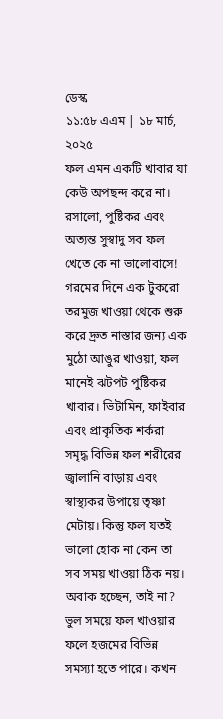ডেস্ক
১১:৫৮ এএম | ১৮ মার্চ, ২০২৫
ফল এমন একটি খাবার যা কেউ অপছন্দ করে না। রসালো, পুষ্টিকর এবং অত্যন্ত সুস্বাদু সব ফল খেতে কে না ভালোবাসে! গরমের দিনে এক টুকরো তরমুজ খাওয়া থেকে শুরু করে দ্রুত নাস্তার জন্য এক মুঠো আঙুর খাওয়া, ফল মানেই ঝটপট পুষ্টিকর খাবার। ভিটামিন, ফাইবার এবং প্রাকৃতিক শর্করা সমৃদ্ধ বিভিন্ন ফল শরীরের জ্বালানি বাড়ায় এবং স্বাস্থ্যকর উপায়ে তৃষ্ণা মেটায়। কিন্তু ফল যতই ভালো হোক না কেন তা সব সময় খাওয়া ঠিক নয়। অবাক হচ্ছেন, তাই না? ভুল সময়ে ফল খাওয়ার ফলে হজমের বিভিন্ন সমস্যা হতে পারে। কখন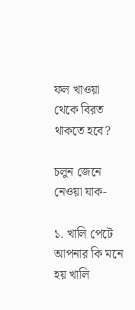ফল খাওয়া থেকে বিরত থাকতে হবে?

চলুন জেনে নেওয়া যাক-

১. খালি পেটে
আপনার কি মনে হয় খালি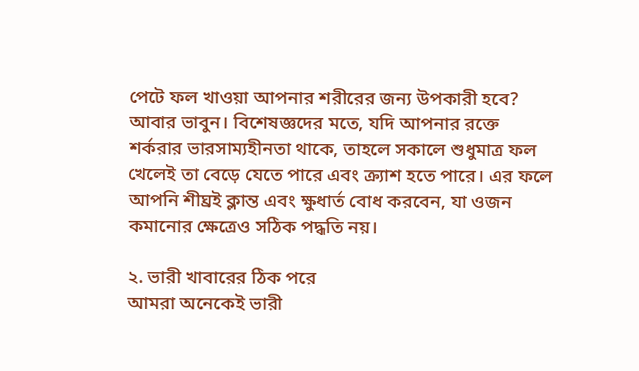পেটে ফল খাওয়া আপনার শরীরের জন্য উপকারী হবে? আবার ভাবুন। বিশেষজ্ঞদের মতে, যদি আপনার রক্তে শর্করার ভারসাম্যহীনতা থাকে, তাহলে সকালে শুধুমাত্র ফল খেলেই তা বেড়ে যেতে পারে এবং ক্র্যাশ হতে পারে। এর ফলে আপনি শীঘ্রই ক্লান্ত এবং ক্ষুধার্ত বোধ করবেন, যা ওজন কমানোর ক্ষেত্রেও সঠিক পদ্ধতি নয়।

২. ভারী খাবারের ঠিক পরে
আমরা অনেকেই ভারী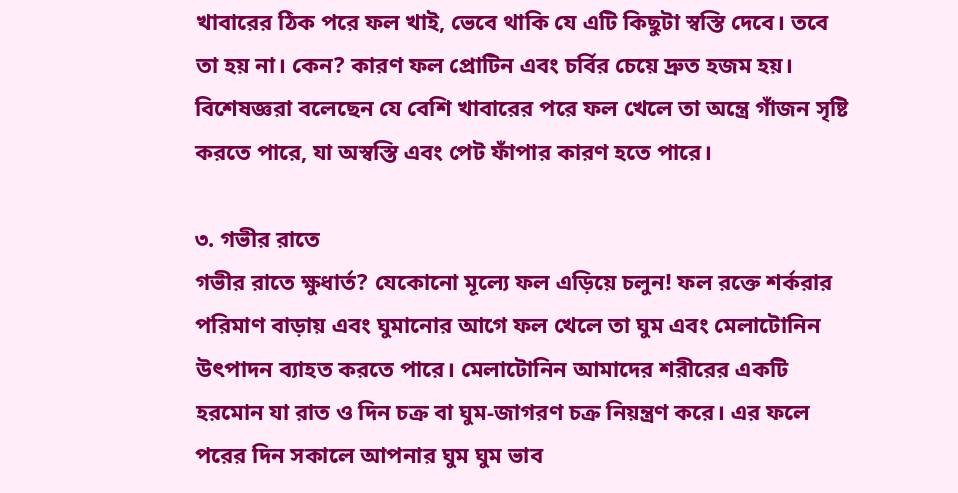খাবারের ঠিক পরে ফল খাই, ভেবে থাকি যে এটি কিছুটা স্বস্তি দেবে। তবে তা হয় না। কেন? কারণ ফল প্রোটিন এবং চর্বির চেয়ে দ্রুত হজম হয়। বিশেষজ্ঞরা বলেছেন যে বেশি খাবারের পরে ফল খেলে তা অন্ত্রে গাঁজন সৃষ্টি করতে পারে, যা অস্বস্তি এবং পেট ফাঁপার কারণ হতে পারে।

৩. গভীর রাতে
গভীর রাতে ক্ষুধার্ত? যেকোনো মূল্যে ফল এড়িয়ে চলুন! ফল রক্তে শর্করার পরিমাণ বাড়ায় এবং ঘুমানোর আগে ফল খেলে তা ঘুম এবং মেলাটোনিন উৎপাদন ব্যাহত করতে পারে। মেলাটোনিন আমাদের শরীরের একটি হরমোন যা রাত ও দিন চক্র বা ঘুম-জাগরণ চক্র নিয়ন্ত্রণ করে। এর ফলে পরের দিন সকালে আপনার ঘুম ঘুম ভাব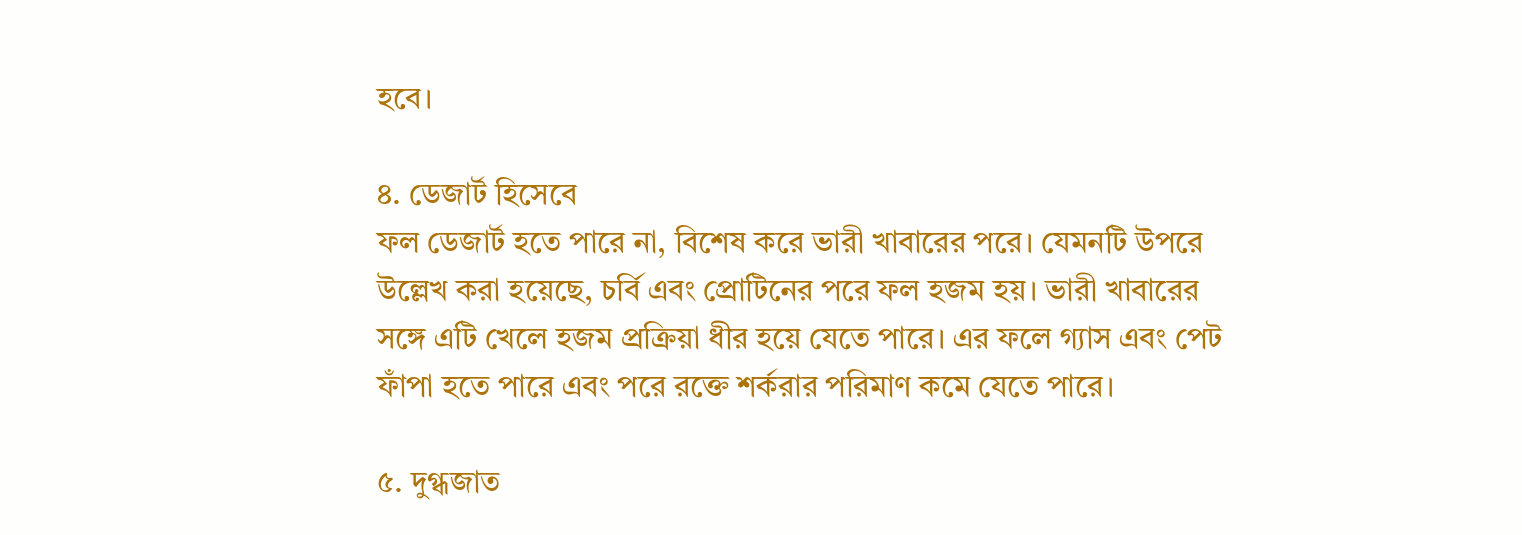হবে।

৪. ডেজার্ট হিসেবে
ফল ডেজার্ট হতে পারে না, বিশেষ করে ভারী খাবারের পরে। যেমনটি উপরে উল্লেখ করা হয়েছে, চর্বি এবং প্রোটিনের পরে ফল হজম হয়। ভারী খাবারের সঙ্গে এটি খেলে হজম প্রক্রিয়া ধীর হয়ে যেতে পারে। এর ফলে গ্যাস এবং পেট ফাঁপা হতে পারে এবং পরে রক্তে শর্করার পরিমাণ কমে যেতে পারে।

৫. দুগ্ধজাত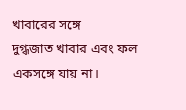খাবারের সঙ্গে
দুগ্ধজাত খাবার এবং ফল একসঙ্গে যায় না।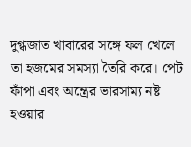দুগ্ধজাত খাবারের সঙ্গে ফল খেলে তা হজমের সমস্যা তৈরি করে। পেট ফাঁপা এবং অন্ত্রের ভারসাম্য নষ্ট হওয়ার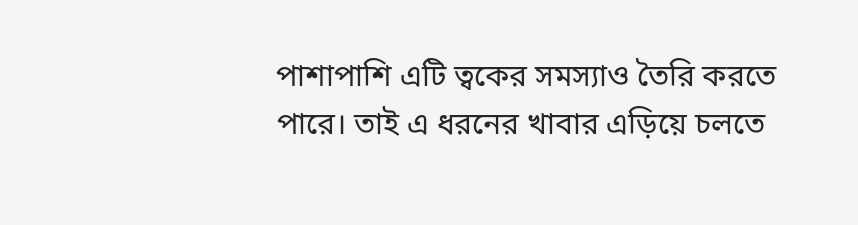পাশাপাশি এটি ত্বকের সমস্যাও তৈরি করতে পারে। তাই এ ধরনের খাবার এড়িয়ে চলতে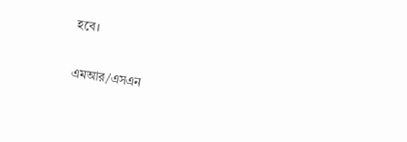হবে।


এমআর/এসএন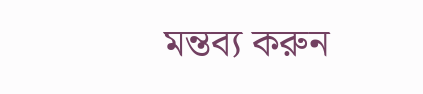মন্তব্য করুন